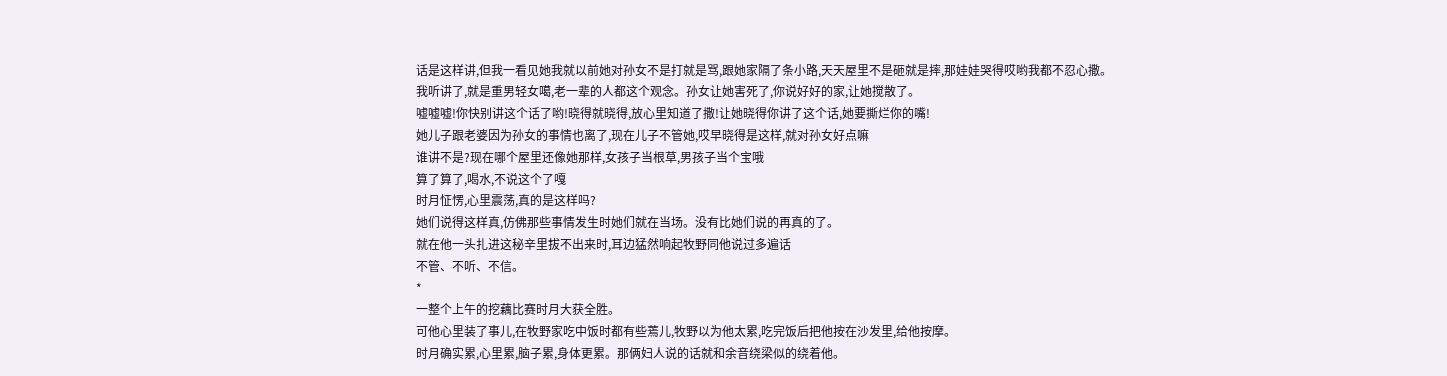话是这样讲,但我一看见她我就以前她对孙女不是打就是骂,跟她家隔了条小路,天天屋里不是砸就是摔,那娃娃哭得哎哟我都不忍心撒。
我听讲了,就是重男轻女噶,老一辈的人都这个观念。孙女让她害死了,你说好好的家,让她搅散了。
嘘嘘嘘!你快别讲这个话了哟!晓得就晓得,放心里知道了撒!让她晓得你讲了这个话,她要撕烂你的嘴!
她儿子跟老婆因为孙女的事情也离了,现在儿子不管她,哎早晓得是这样,就对孙女好点嘛
谁讲不是?现在哪个屋里还像她那样,女孩子当根草,男孩子当个宝哦
算了算了,喝水,不说这个了嘎
时月怔愣,心里震荡,真的是这样吗?
她们说得这样真,仿佛那些事情发生时她们就在当场。没有比她们说的再真的了。
就在他一头扎进这秘辛里拔不出来时,耳边猛然响起牧野同他说过多遍话
不管、不听、不信。
*
一整个上午的挖藕比赛时月大获全胜。
可他心里装了事儿,在牧野家吃中饭时都有些蔫儿,牧野以为他太累,吃完饭后把他按在沙发里,给他按摩。
时月确实累,心里累,脑子累,身体更累。那俩妇人说的话就和余音绕梁似的绕着他。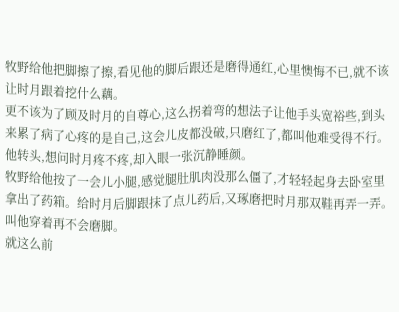牧野给他把脚擦了擦,看见他的脚后跟还是磨得通红,心里懊悔不已,就不该让时月跟着挖什么藕。
更不该为了顾及时月的自尊心,这么拐着弯的想法子让他手头宽裕些,到头来累了病了心疼的是自己,这会儿皮都没破,只磨红了,都叫他难受得不行。
他转头,想问时月疼不疼,却入眼一张沉静睡颜。
牧野给他按了一会儿小腿,感觉腿肚肌肉没那么僵了,才轻轻起身去卧室里拿出了药箱。给时月后脚跟抹了点儿药后,又琢磨把时月那双鞋再弄一弄。
叫他穿着再不会磨脚。
就这么前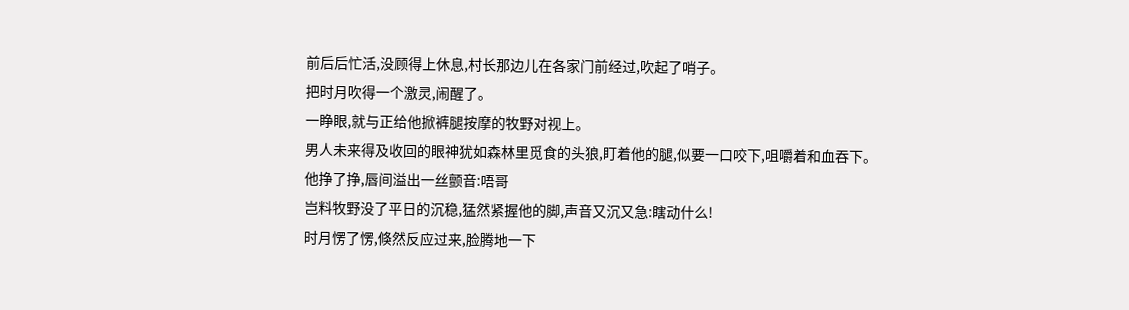前后后忙活,没顾得上休息,村长那边儿在各家门前经过,吹起了哨子。
把时月吹得一个激灵,闹醒了。
一睁眼,就与正给他掀裤腿按摩的牧野对视上。
男人未来得及收回的眼神犹如森林里觅食的头狼,盯着他的腿,似要一口咬下,咀嚼着和血吞下。
他挣了挣,唇间溢出一丝颤音:唔哥
岂料牧野没了平日的沉稳,猛然紧握他的脚,声音又沉又急:瞎动什么!
时月愣了愣,倏然反应过来,脸腾地一下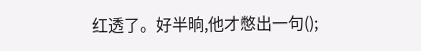红透了。好半晌,他才憋出一句();